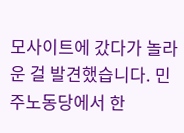모사이트에 갔다가 놀라운 걸 발견했습니다. 민주노동당에서 한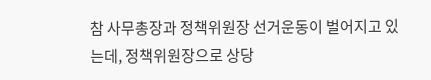참 사무총장과 정책위원장 선거운동이 벌어지고 있는데, 정책위원장으로 상당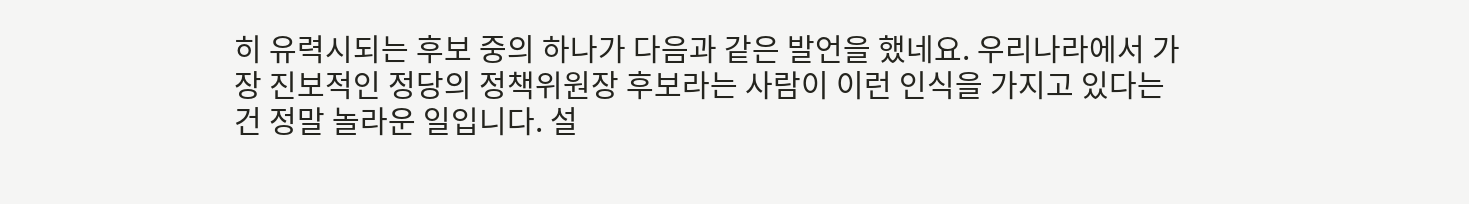히 유력시되는 후보 중의 하나가 다음과 같은 발언을 했네요. 우리나라에서 가장 진보적인 정당의 정책위원장 후보라는 사람이 이런 인식을 가지고 있다는 건 정말 놀라운 일입니다. 설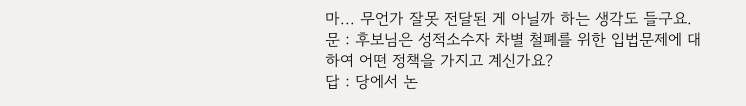마... 무언가 잘못 전달된 게 아닐까 하는 생각도 들구요.
문 : 후보님은 성적소수자 차별 철폐를 위한 입법문제에 대하여 어떤 정책을 가지고 계신가요?
답 : 당에서 논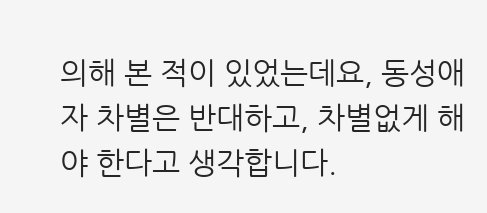의해 본 적이 있었는데요, 동성애자 차별은 반대하고, 차별없게 해야 한다고 생각합니다.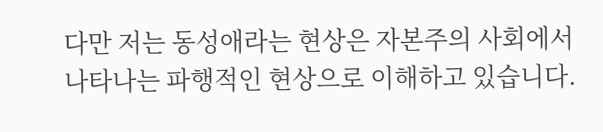다만 저는 동성애라는 현상은 자본주의 사회에서 나타나는 파행적인 현상으로 이해하고 있습니다.